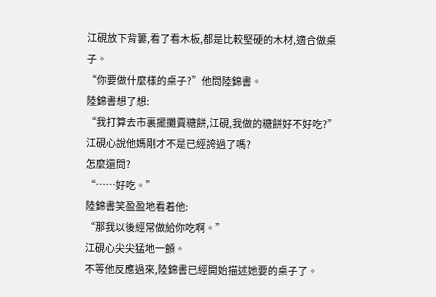江硯放下背簍,看了看木板,都是比較堅硬的木材,適合做桌子。
“你要做什麼樣的桌子?”他問陸錦書。
陸錦書想了想:
“我打算去市裏擺攤賣糖餅,江硯,我做的糖餅好不好吃?”
江硯心說他媽剛才不是已經誇過了嗎?
怎麼還問?
“……好吃。”
陸錦書笑盈盈地看着他:
“那我以後經常做給你吃啊。”
江硯心尖尖猛地一顫。
不等他反應過來,陸錦書已經開始描述她要的桌子了。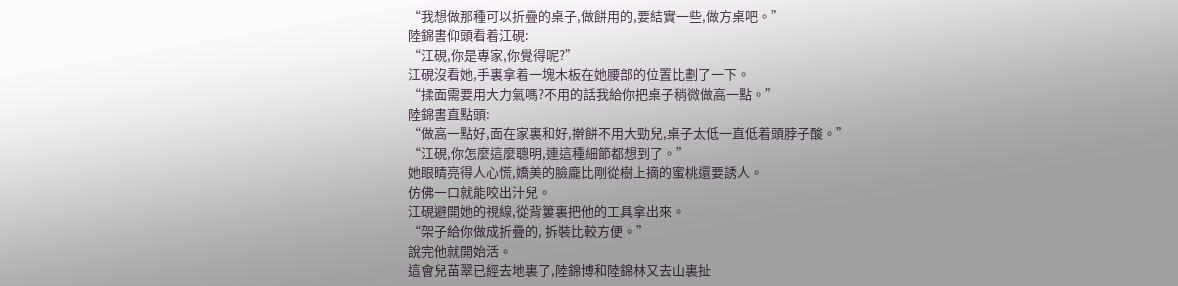“我想做那種可以折疊的桌子,做餅用的,要結實一些,做方桌吧。”
陸錦書仰頭看着江硯:
“江硯,你是專家,你覺得呢?”
江硯沒看她,手裏拿着一塊木板在她腰部的位置比劃了一下。
“揉面需要用大力氣嗎?不用的話我給你把桌子稍微做高一點。”
陸錦書直點頭:
“做高一點好,面在家裏和好,擀餅不用大勁兒,桌子太低一直低着頭脖子酸。”
“江硯,你怎麼這麼聰明,連這種細節都想到了。”
她眼睛亮得人心慌,嬌美的臉龐比剛從樹上摘的蜜桃還要誘人。
仿佛一口就能咬出汁兒。
江硯避開她的視線,從背簍裏把他的工具拿出來。
“架子給你做成折疊的, 拆裝比較方便。”
說完他就開始活。
這會兒苗翠已經去地裏了,陸錦博和陸錦林又去山裏扯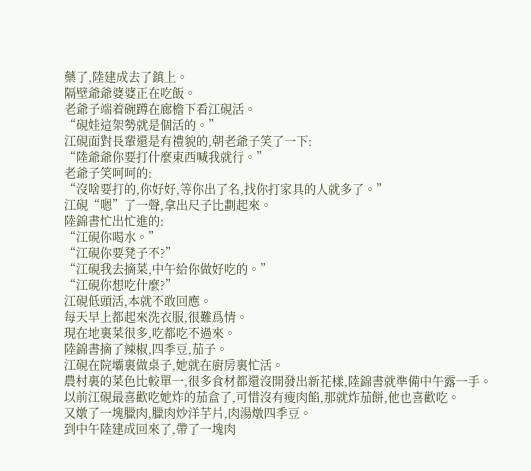藥了,陸建成去了鎮上。
隔壁爺爺婆婆正在吃飯。
老爺子端着碗蹲在廊檐下看江硯活。
“硯娃這架勢就是個活的。”
江硯面對長輩還是有禮貌的,朝老爺子笑了一下:
“陸爺爺你要打什麼東西喊我就行。”
老爺子笑呵呵的:
“沒啥要打的,你好好,等你出了名,找你打家具的人就多了。”
江硯“嗯”了一聲,拿出尺子比劃起來。
陸錦書忙出忙進的:
“江硯你喝水。”
“江硯你要凳子不?”
“江硯我去摘菜,中午給你做好吃的。”
“江硯你想吃什麼?”
江硯低頭活,本就不敢回應。
每天早上都起來洗衣服,很難爲情。
現在地裏菜很多,吃都吃不過來。
陸錦書摘了辣椒,四季豆,茄子。
江硯在院壩裏做桌子,她就在廚房裏忙活。
農村裏的菜色比較單一,很多食材都還沒開發出新花樣,陸錦書就準備中午露一手。
以前江硯最喜歡吃她炸的茄盒了,可惜沒有瘦肉餡,那就炸茄餅,他也喜歡吃。
又燉了一塊臘肉,臘肉炒洋芋片,肉湯燉四季豆。
到中午陸建成回來了,帶了一塊肉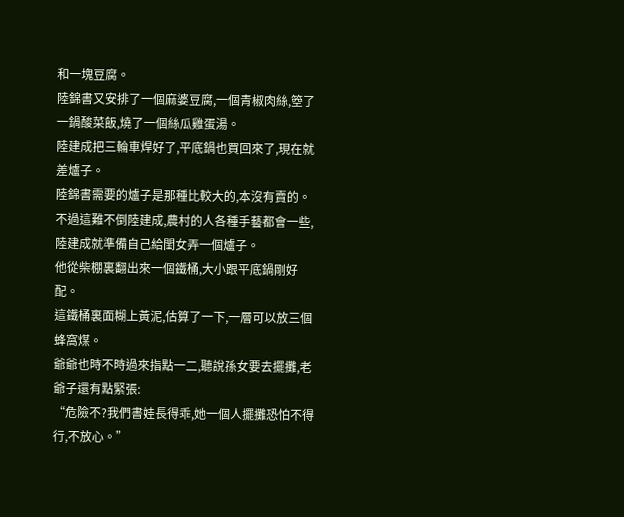和一塊豆腐。
陸錦書又安排了一個麻婆豆腐,一個青椒肉絲,箜了一鍋酸菜飯,燒了一個絲瓜雞蛋湯。
陸建成把三輪車焊好了,平底鍋也買回來了,現在就差爐子。
陸錦書需要的爐子是那種比較大的,本沒有賣的。
不過這難不倒陸建成,農村的人各種手藝都會一些,陸建成就準備自己給閨女弄一個爐子。
他從柴棚裏翻出來一個鐵桶,大小跟平底鍋剛好配。
這鐵桶裏面糊上黃泥,估算了一下,一層可以放三個蜂窩煤。
爺爺也時不時過來指點一二,聽說孫女要去擺攤,老爺子還有點緊張:
“危險不?我們書娃長得乖,她一個人擺攤恐怕不得行,不放心。”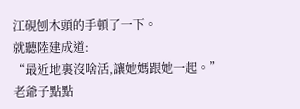江硯刨木頭的手頓了一下。
就聽陸建成道:
“最近地裏沒啥活,讓她媽跟她一起。”
老爺子點點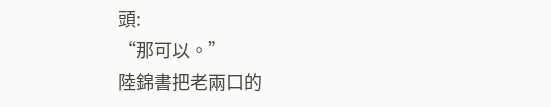頭:
“那可以。”
陸錦書把老兩口的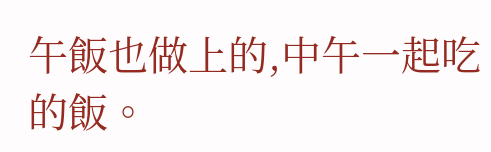午飯也做上的,中午一起吃的飯。